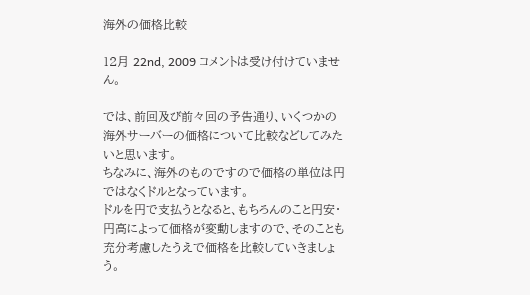海外の価格比較

12月 22nd, 2009 コメントは受け付けていません。

では、前回及び前々回の予告通り、いくつかの海外サーバーの価格について比較などしてみたいと思います。
ちなみに、海外のものですので価格の単位は円ではなくドルとなっています。
ドルを円で支払うとなると、もちろんのこと円安・円高によって価格が変動しますので、そのことも充分考慮したうえで価格を比較していきましょう。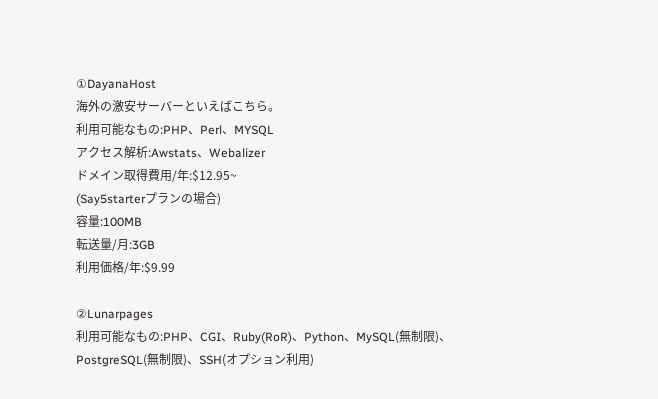①DayanaHost
海外の激安サーバーといえばこちら。
利用可能なもの:PHP、Perl、MYSQL
アクセス解析:Awstats、Webalizer
ドメイン取得費用/年:$12.95~
(Say5starterプランの場合)
容量:100MB
転送量/月:3GB
利用価格/年:$9.99

②Lunarpages
利用可能なもの:PHP、CGI、Ruby(RoR)、Python、MySQL(無制限)、PostgreSQL(無制限)、SSH(オプション利用)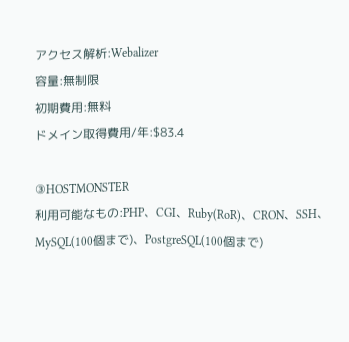アクセス解析:Webalizer
容量:無制限
初期費用:無料
ドメイン取得費用/年:$83.4

③HOSTMONSTER
利用可能なもの:PHP、CGI、Ruby(RoR)、CRON、SSH、MySQL(100個まで)、PostgreSQL(100個まで)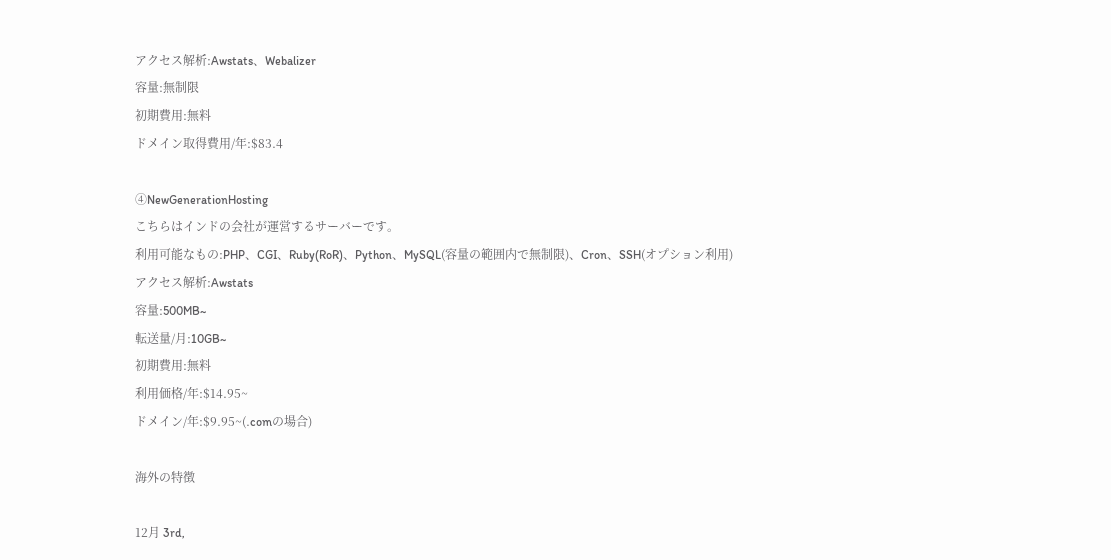アクセス解析:Awstats、Webalizer
容量:無制限
初期費用:無料
ドメイン取得費用/年:$83.4

④NewGenerationHosting
こちらはインドの会社が運営するサーバーです。
利用可能なもの:PHP、CGI、Ruby(RoR)、Python、MySQL(容量の範囲内で無制限)、Cron、SSH(オプション利用)
アクセス解析:Awstats
容量:500MB~
転送量/月:10GB~
初期費用:無料
利用価格/年:$14.95~
ドメイン/年:$9.95~(.comの場合)

海外の特徴

12月 3rd,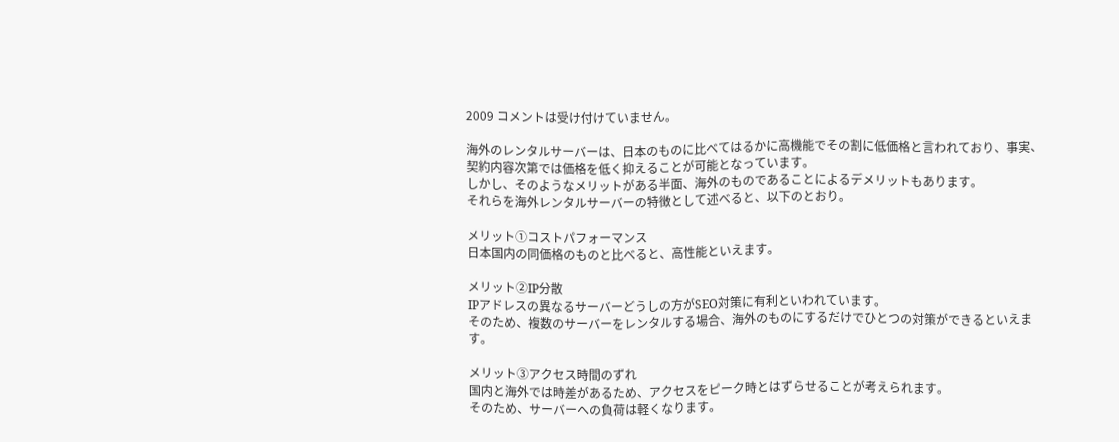2009 コメントは受け付けていません。

海外のレンタルサーバーは、日本のものに比べてはるかに高機能でその割に低価格と言われており、事実、契約内容次第では価格を低く抑えることが可能となっています。
しかし、そのようなメリットがある半面、海外のものであることによるデメリットもあります。
それらを海外レンタルサーバーの特徴として述べると、以下のとおり。

メリット①コストパフォーマンス
日本国内の同価格のものと比べると、高性能といえます。

メリット②IP分散
IPアドレスの異なるサーバーどうしの方がSEO対策に有利といわれています。
そのため、複数のサーバーをレンタルする場合、海外のものにするだけでひとつの対策ができるといえます。

メリット③アクセス時間のずれ
国内と海外では時差があるため、アクセスをピーク時とはずらせることが考えられます。
そのため、サーバーへの負荷は軽くなります。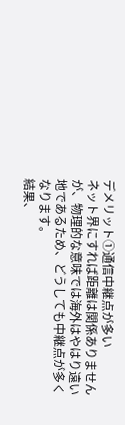デメリット①通信中継点が多い
ネット界にすれば距離は関係ありませんが、物理的な意味では海外はやはり遠い地であるため、どうしても中継点が多くなります。
結果、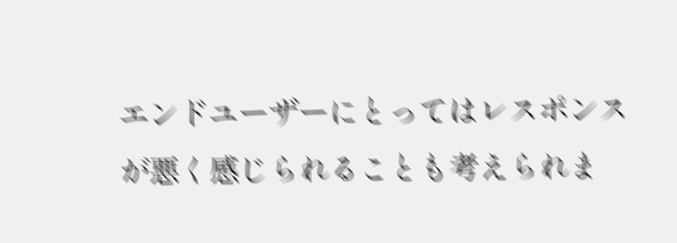エンドユーザーにとってはレスポンスが悪く感じられることも考えられま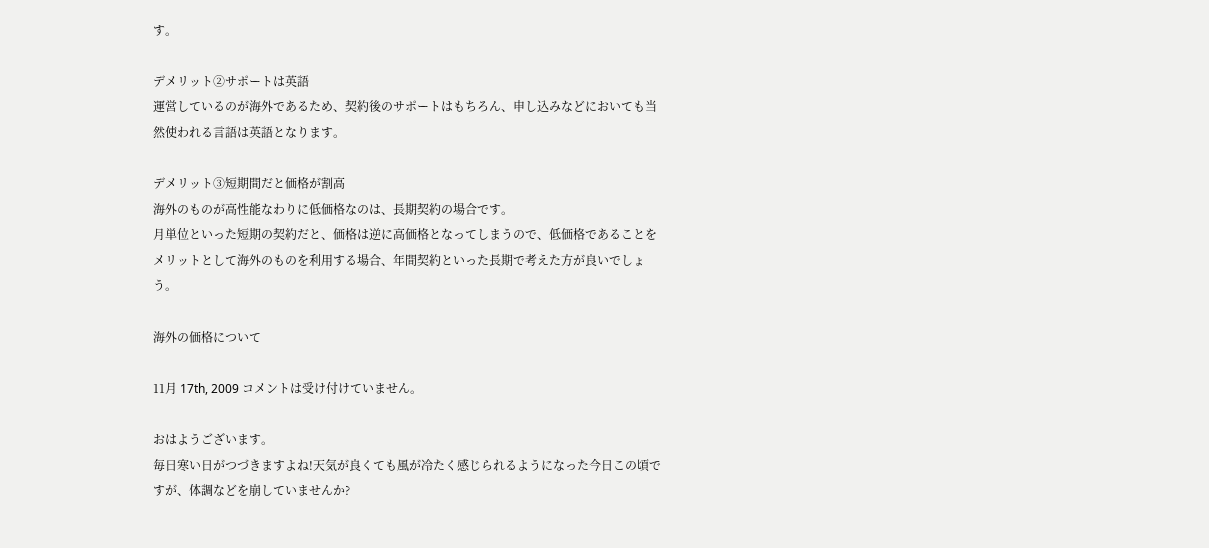す。

デメリット②サポートは英語
運営しているのが海外であるため、契約後のサポートはもちろん、申し込みなどにおいても当然使われる言語は英語となります。

デメリット③短期間だと価格が割高
海外のものが高性能なわりに低価格なのは、長期契約の場合です。
月単位といった短期の契約だと、価格は逆に高価格となってしまうので、低価格であることをメリットとして海外のものを利用する場合、年間契約といった長期で考えた方が良いでしょう。

海外の価格について

11月 17th, 2009 コメントは受け付けていません。

おはようございます。
毎日寒い日がつづきますよね!天気が良くても風が冷たく感じられるようになった今日この頃ですが、体調などを崩していませんか?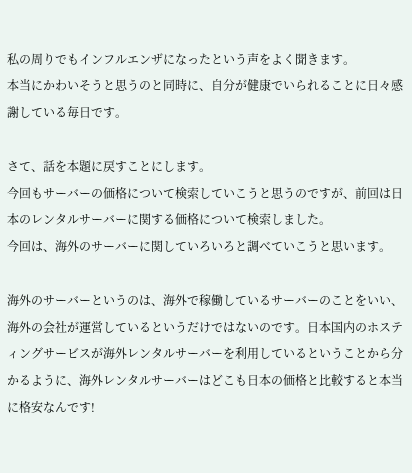私の周りでもインフルエンザになったという声をよく聞きます。
本当にかわいそうと思うのと同時に、自分が健康でいられることに日々感謝している毎日です。

さて、話を本題に戻すことにします。
今回もサーバーの価格について検索していこうと思うのですが、前回は日本のレンタルサーバーに関する価格について検索しました。
今回は、海外のサーバーに関していろいろと調べていこうと思います。

海外のサーバーというのは、海外で稼働しているサーバーのことをいい、海外の会社が運営しているというだけではないのです。日本国内のホスティングサービスが海外レンタルサーバーを利用しているということから分かるように、海外レンタルサーバーはどこも日本の価格と比較すると本当に格安なんです!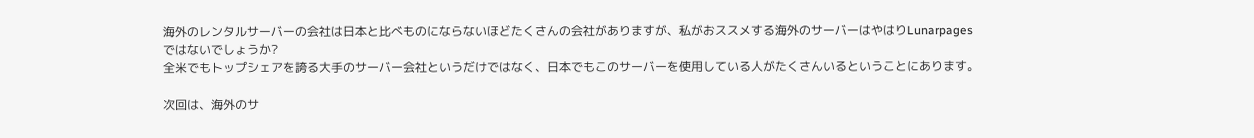海外のレンタルサーバーの会社は日本と比べものにならないほどたくさんの会社がありますが、私がおススメする海外のサーバーはやはりLunarpagesではないでしょうか?
全米でもトップシェアを誇る大手のサーバー会社というだけではなく、日本でもこのサーバーを使用している人がたくさんいるということにあります。

次回は、海外のサ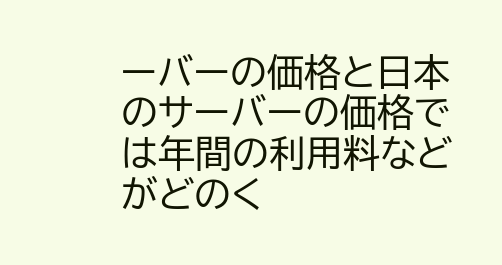ーバーの価格と日本のサーバーの価格では年間の利用料などがどのく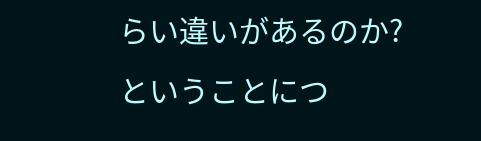らい違いがあるのか?ということにつ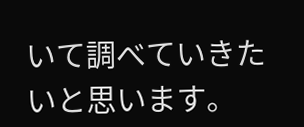いて調べていきたいと思います。